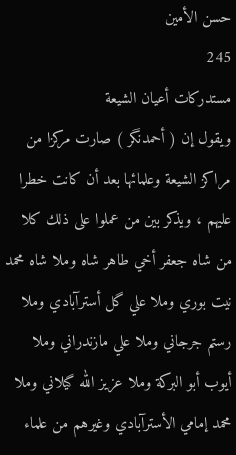حسن الأمين
245
مستدركات أعيان الشيعة
ويقول إن ( أحمدنگر ) صارت مركزا من مراكز الشيعة وعلمائها بعد أن كانت خطرا عليهم ، ويذكر بين من عملوا على ذلك كلا من شاه جعفر أخي طاهر شاه وملا شاه محمد نيت بوري وملا علي گل أسترآبادي وملا رستم جرجاني وملا علي مازندراني وملا أيوب أبو البركة وملا عزيز الله گيلاني وملا محمد إمامي الأسترآبادي وغيرهم من علماء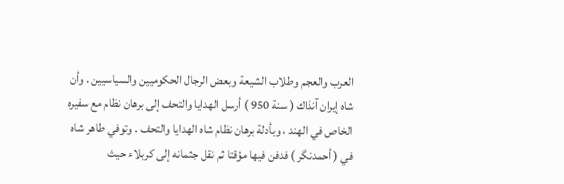العرب والعجم وطلاب الشيعة وبعض الرجال الحكوميين والسياسيين . وأن شاه إيران آنذاك ( سنة 950 ) أرسل الهدايا والتحف إلى برهان نظام مع سفيره الخاص في الهند ، وبأدلة برهان نظام شاه الهدايا والتحف . وتوفي طاهر شاه في ( أحمدنگر ) فدفن فيها مؤقتا ثم نقل جثمانه إلى كربلاء حيث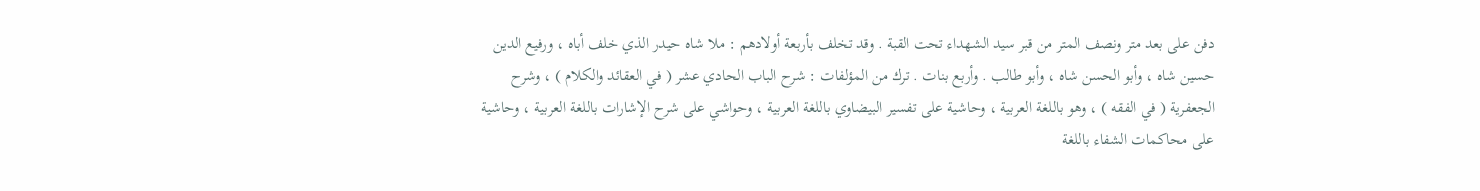دفن على بعد متر ونصف المتر من قبر سيد الشهداء تحت القبة . وقد تخلف بأربعة أولادهم : ملا شاه حيدر الذي خلف أباه ، ورفيع الدين حسين شاه ، وأبو الحسن شاه ، وأبو طالب . وأربع بنات . ترك من المؤلفات : شرح الباب الحادي عشر ( في العقائد والكلام ) ، وشرح الجعفرية ( في الفقه ) ، وهو باللغة العربية ، وحاشية على تفسير البيضاوي باللغة العربية ، وحواشي على شرح الإشارات باللغة العربية ، وحاشية على محاكمات الشفاء باللغة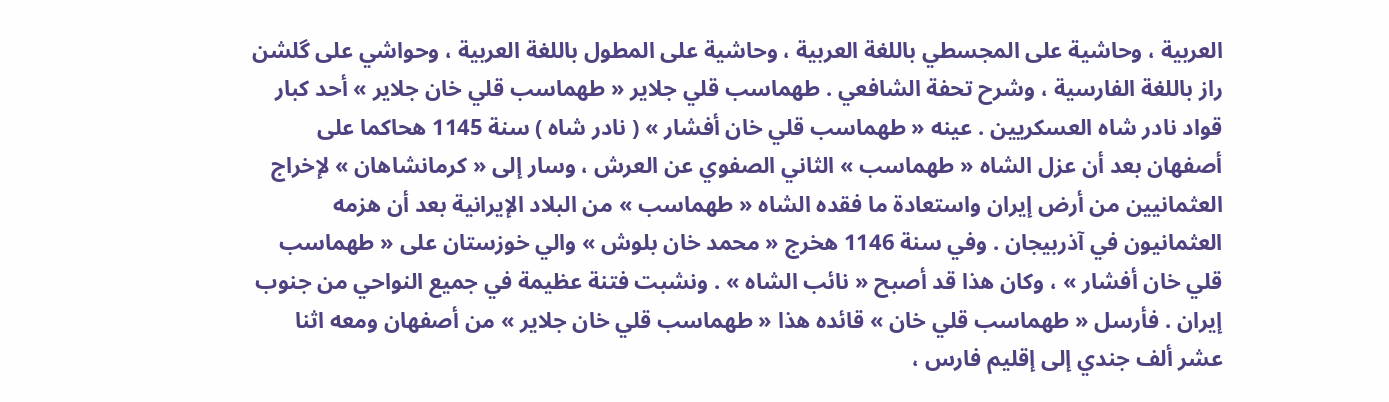العربية ، وحاشية على المجسطي باللغة العربية ، وحاشية على المطول باللغة العربية ، وحواشي على گلشن راز باللغة الفارسية ، وشرح تحفة الشافعي . طهماسب قلي جلاير « طهماسب قلي خان جلاير » أحد كبار قواد نادر شاه العسكريين . عينه « طهماسب قلي خان أفشار » ( نادر شاه ) سنة 1145 هحاكما على أصفهان بعد أن عزل الشاه « طهماسب » الثاني الصفوي عن العرش ، وسار إلى « كرمانشاهان » لإخراج العثمانيين من أرض إيران واستعادة ما فقده الشاه « طهماسب » من البلاد الإيرانية بعد أن هزمه العثمانيون في آذربيجان . وفي سنة 1146 هخرج « محمد خان بلوش » والي خوزستان على « طهماسب قلي خان أفشار » ، وكان هذا قد أصبح « نائب الشاه » . ونشبت فتنة عظيمة في جميع النواحي من جنوب إيران . فأرسل « طهماسب قلي خان » قائده هذا « طهماسب قلي خان جلاير » من أصفهان ومعه اثنا عشر ألف جندي إلى إقليم فارس ،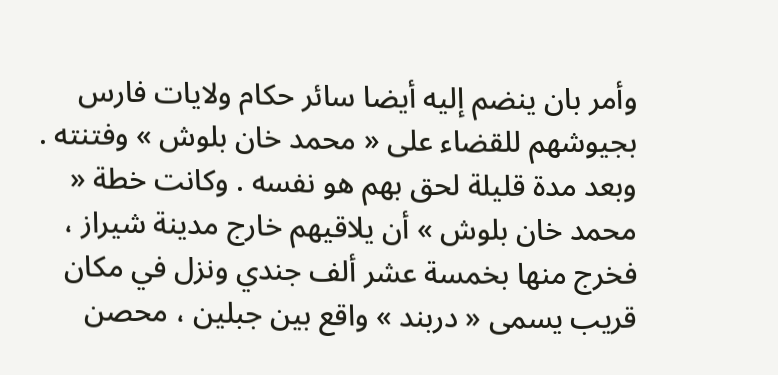وأمر بان ينضم إليه أيضا سائر حكام ولايات فارس بجيوشهم للقضاء على « محمد خان بلوش » وفتنته . وبعد مدة قليلة لحق بهم هو نفسه . وكانت خطة « محمد خان بلوش » أن يلاقيهم خارج مدينة شيراز ، فخرج منها بخمسة عشر ألف جندي ونزل في مكان قريب يسمى « دربند » واقع بين جبلين ، محصن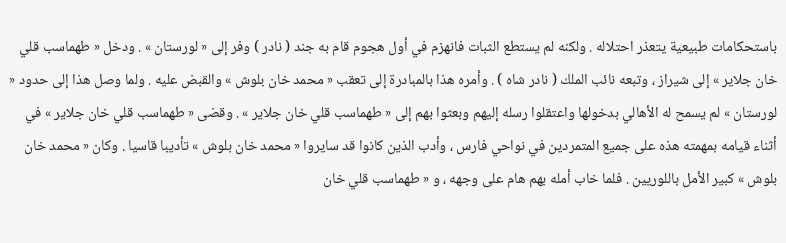باستحكامات طبيعية يتعذر احتلاله . ولكنه لم يستطع الثبات فانهزم في أول هجوم قام به جند ( نادر ) وفر إلى « لورستان » . ودخل « طهماسب قلي خان جلاير » إلى شيراز ، وتبعه نائب الملك ( نادر شاه ) . وأمره هذا بالمبادرة إلى تعقب « محمد خان بلوش » والقبض عليه . ولما وصل هذا إلى حدود « لورستان » لم يسمح له الأهالي بدخولها واعتقلوا رسله إليهم وبعثوا بهم إلى « طهماسب قلي خان جلاير » . وقضى « طهماسب قلي خان جلاير » في أثناء قيامه بمهمته هذه على جميع المتمردين في نواحي فارس ، وأدب الذين كانوا قد سايروا « محمد خان بلوش » تأديبا قاسيا . وكان « محمد خان بلوش » كبير الأمل باللوريين . فلما خاب أمله بهم هام على وجهه ، و « طهماسب قلي خان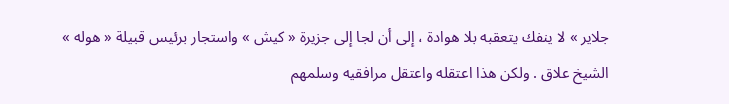جلاير » لا ينفك يتعقبه بلا هوادة ، إلى أن لجا إلى جزيرة « كيش » واستجار برئيس قبيلة « هوله » الشيخ علاق . ولكن هذا اعتقله واعتقل مرافقيه وسلمهم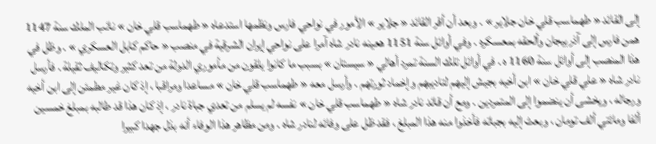إلى القائد « طهماسب قلي خان جلاير » . وبعد أن أقر القائد « جلاير » الأمور في نواحي فارس ونظمها استدعاه « طهماسب قلي خان » نائب الملك سنة 1147 همن فارس إلى آذربيجان وألحقه بمعسكره . وفي أوائل سنة 1151 هعينه نادر شاه آمرا على نواحي إيران الشرقية في منصب « حاكم كابل العسكري » . وظل في هذا المنصب إلى أوائل سنة 1160 ه . في أوائل تلك السنة تمرد أهالي « سيستان » بسبب ما كانوا يلقون من مأموري الدولة من تعد كثير وتكاليف ثقيلة . فأرسل نادر شاه « علي قلي خان » ابن أخيه بجيش إليهم لتاديبهم وإخماد ثورتهم . وأرسل معه « طهماسب قلي خان » مساعدا ومراقبا ، إذ كان غير مطمئن إلى ابن أخيه ورجاله ، ويخشى أن ينضموا إلى المتمردين . ومع أن قائد نادر شاه « طهماسب قلي خان » نفسه لم يسلم من تعدي جباة نادر ، إذ كان هذا قد طالبه بمبلغ خمسين ألفا ومائتي ألف تومان ، وبعث إليه بجباته فأخذوا منه هذا المبلغ ، فقد ظل على وفائه لنادر شاه . ومن مظاهر هذا الوفاء أنه بذل جهدا كبيرا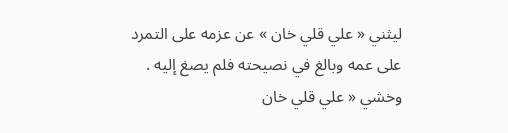ليثني « علي قلي خان » عن عزمه على التمرد على عمه وبالغ في نصيحته فلم يصغ إليه . وخشي « علي قلي خان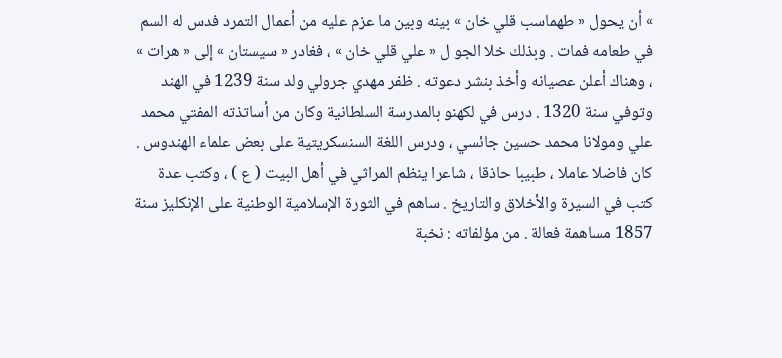» أن يحول « طهماسب قلي خان » بينه وبين ما عزم عليه من أعمال التمرد فدس له السم في طعامه فمات . وبذلك خلا الجو ل « علي قلي خان » ، فغادر « سيستان » إلى « هرات » ، وهناك أعلن عصيانه وأخذ بنشر دعوته . ظفر مهدي جرولي ولد سنة 1239 في الهند وتوفي سنة 1320 . درس في لكهنو بالمدرسة السلطانية وكان من أساتذته المفتي محمد علي ومولانا محمد حسين جائسي ، ودرس اللغة السنسكريتية على بعض علماء الهندوس . كان فاضلا عاملا ، طبيبا حاذقا ، شاعرا ينظم المراثي في أهل البيت ( ع ) ، وكتب عدة كتب في السيرة والأخلاق والتاريخ . ساهم في الثورة الإسلامية الوطنية على الإنكليز سنة 1857 مساهمة فعالة . من مؤلفاته : نخبة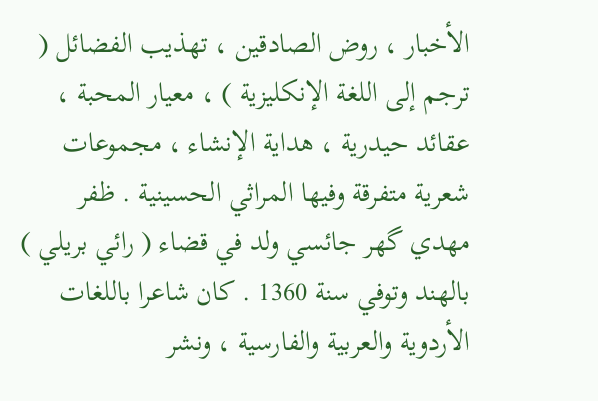الأخبار ، روض الصادقين ، تهذيب الفضائل ( ترجم إلى اللغة الإنكليزية ) ، معيار المحبة ، عقائد حيدرية ، هداية الإنشاء ، مجموعات شعرية متفرقة وفيها المراثي الحسينية . ظفر مهدي گهر جائسي ولد في قضاء ( رائي بريلي ) بالهند وتوفي سنة 1360 . كان شاعرا باللغات الأردوية والعربية والفارسية ، ونشر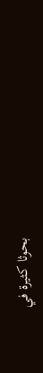بحوثا كثيرة في